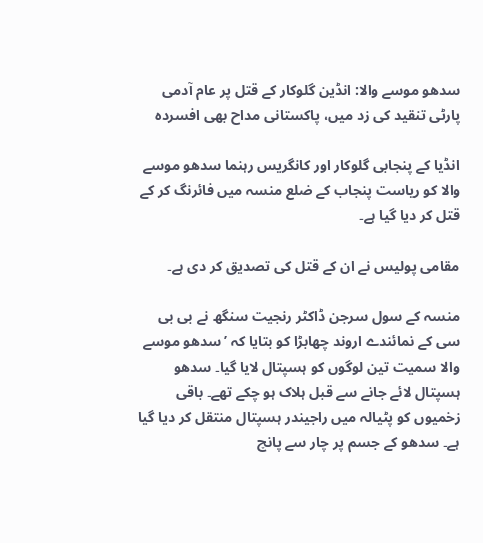سدھو موسے والا: انڈین گلوکار کے قتل پر عام آدمی پارٹی تنقید کی زد میں، پاکستانی مداح بھی افسردہ

انڈیا کے پنجابی گلوکار اور کانگریس رہنما سدھو موسے والا کو ریاست پنجاب کے ضلع منسہ میں فائرنگ کر کے قتل کر دیا گیا ہے۔

مقامی پولیس نے ان کے قتل کی تصدیق کر دی ہے۔

منسہ کے سول سرجن ڈاکٹر رنجیت سنگھ نے بی بی سی کے نمائندے اروند چھابڑا کو بتایا کہ ’سدھو موسے والا سمیت تین لوگوں کو ہسپتال لایا گیا۔ سدھو ہسپتال لائے جانے سے قبل ہلاک ہو چکے تھے۔ باقی زخمیوں کو پٹیالہ میں راجیندر ہسپتال منتقل کر دیا گیا ہے۔ سدھو کے جسم پر چار سے پانچ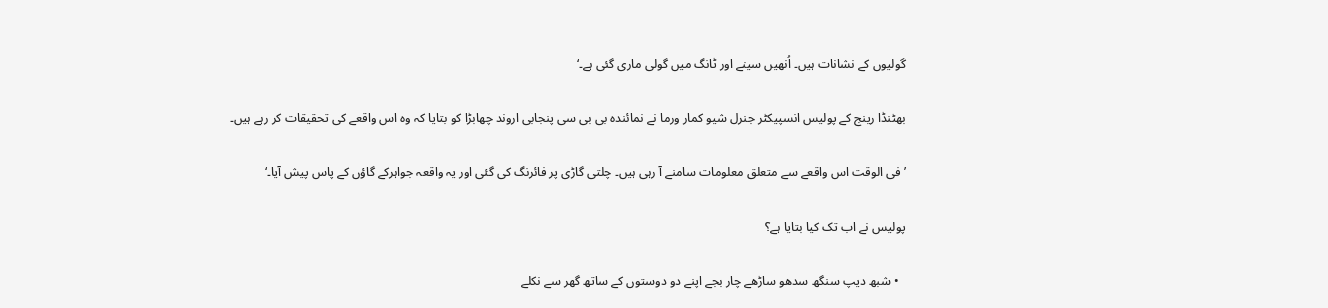گولیوں کے نشانات ہیں۔ اُنھیں سینے اور ٹانگ میں گولی ماری گئی ہے۔‘

بھٹنڈا رینج کے پولیس انسپیکٹر جنرل شیو کمار ورما نے نمائندہ بی بی سی پنجابی اروند چھابڑا کو بتایا کہ وہ اس واقعے کی تحقیقات کر رہے ہیں۔

’فی الوقت اس واقعے سے متعلق معلومات سامنے آ رہی ہیں۔ چلتی گاڑی پر فائرنگ کی گئی اور یہ واقعہ جواہرکے گاؤں کے پاس پیش آیا۔‘

پولیس نے اب تک کیا بتایا ہے؟

  • شبھ دیپ سنگھ سدھو ساڑھے چار بجے اپنے دو دوستوں کے ساتھ گھر سے نکلے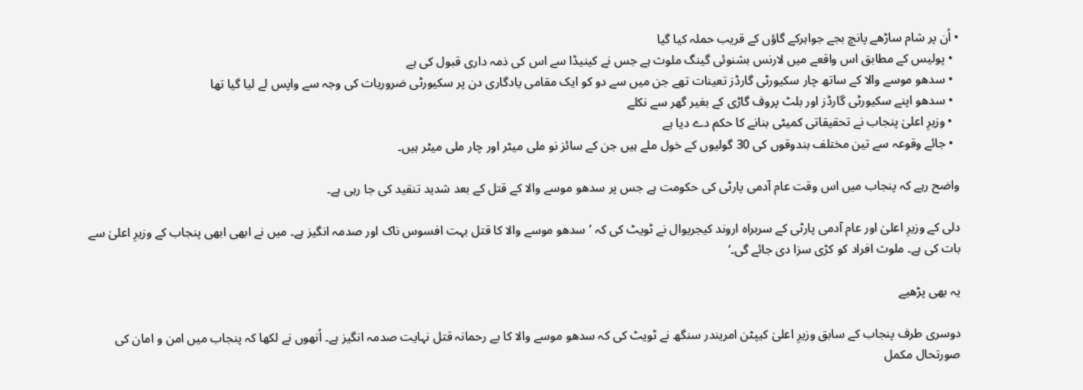• اُن پر شام ساڑھے پانچ بجے جواہرکے گاؤں کے قریب حملہ کیا گیا
  • پولیس کے مطابق اس واقعے میں لارنس بشنوئی گینگ ملوث ہے جس نے کینیڈا سے اس کی ذمہ داری قبول کی ہے
  • سدھو موسے والا کے ساتھ چار سکیورٹی گارڈز تعینات تھے جن میں سے دو کو ایک مقامی یادگاری دن پر سکیورٹی ضروریات کی وجہ سے واپس لے لیا گیا تھا
  • سدھو اپنے سکیورٹی گارڈز اور بلٹ پروف گاڑی کے بغیر گھر سے نکلے
  • وزیرِ اعلیٰ پنجاب نے تحقیقاتی کمیٹی بنانے کا حکم دے دیا ہے
  • جائے وقوعہ سے تین مختلف بندوقوں کی 30 گولیوں کے خول ملے ہیں جن کے سائز نو ملی میٹر اور چار ملی میٹر ہیں۔

واضح رہے کہ پنجاب میں اس وقت عام آدمی پارٹی کی حکومت ہے جس پر سدھو موسے والا کے قتل کے بعد شدید تنقید کی جا رہی ہے۔

دلی کے وزیرِ اعلیٰ اور عام آدمی پارٹی کے سربراہ اروند کیجریوال نے ٹویٹ کی کہ ’سدھو موسے والا کا قتل بہت افسوس ناک اور صدمہ انگیز ہے۔ میں نے ابھی ابھی پنجاب کے وزیرِ اعلیٰ سے بات کی ہے۔ ملوث افراد کو کڑی سزا دی جائے گی۔‘

یہ بھی پڑھیے

دوسری طرف پنجاب کے سابق وزیرِ اعلیٰ کیپٹن امریندر سنگھ نے ٹویٹ کی کہ سدھو موسے والا کا بے رحمانہ قتل نہایت صدمہ انگیز ہے۔ اُنھوں نے لکھا کہ پنجاب میں امن و امان کی صورتحال مکمل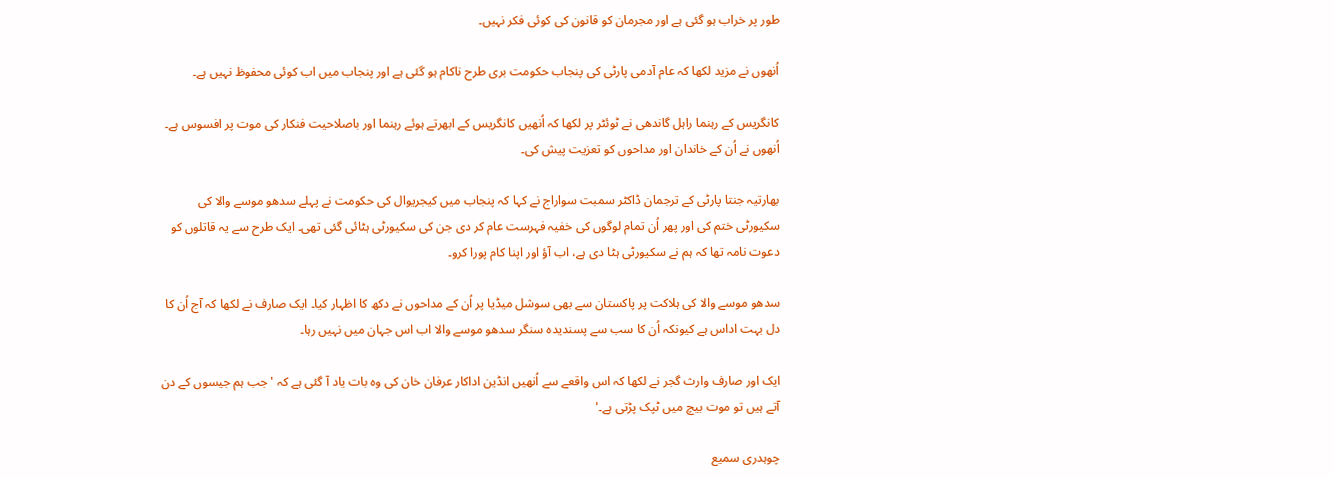طور پر خراب ہو گئی ہے اور مجرمان کو قانون کی کوئی فکر نہیں۔

اُنھوں نے مزید لکھا کہ عام آدمی پارٹی کی پنجاب حکومت بری طرح ناکام ہو گئی ہے اور پنجاب میں اب کوئی محفوظ نہیں ہے۔

کانگریس کے رہنما راہل گاندھی نے ٹوئٹر پر لکھا کہ اُنھیں کانگریس کے ابھرتے ہوئے رہنما اور باصلاحیت فنکار کی موت پر افسوس ہے۔ اُنھوں نے اُن کے خاندان اور مداحوں کو تعزیت پیش کی۔

بھارتیہ جنتا پارٹی کے ترجمان ڈاکٹر سمبت سواراج نے کہا کہ پنجاب میں کیجریوال کی حکومت نے پہلے سدھو موسے والا کی سکیورٹی ختم کی اور پھر اُن تمام لوگوں کی خفیہ فہرست عام کر دی جن کی سکیورٹی ہٹائی گئی تھی۔ ایک طرح سے یہ قاتلوں کو دعوت نامہ تھا کہ ہم نے سکیورٹی ہٹا دی ہے، اب آؤ اور اپنا کام پورا کرو۔

سدھو موسے والا کی ہلاکت پر پاکستان سے بھی سوشل میڈیا پر اُن کے مداحوں نے دکھ کا اظہار کیا۔ ایک صارف نے لکھا کہ آج اُن کا دل بہت اداس ہے کیونکہ اُن کا سب سے پسندیدہ سنگر سدھو موسے والا اب اس جہان میں نہیں رہا۔

ایک اور صارف وارث گجر نے لکھا کہ اس واقعے سے اُنھیں انڈین اداکار عرفان خان کی وہ بات یاد آ گئی ہے کہ 'جب ہم جیسوں کے دن آتے ہیں تو موت بیچ میں ٹپک پڑتی ہے۔'

چوہدری سمیع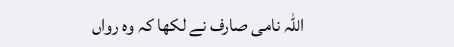اللہ نامی صارف نے لکھا کہ وہ رواں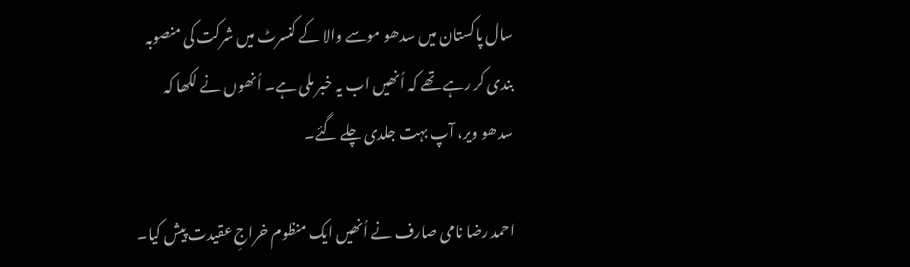سال پاکستان میں سدھو موسے والا کے کنسرٹ میں شرکت کی منصوبہ بندی کر رہے تھے کہ اُنھیں اب یہ خبر ملی ہے۔ اُنھوں نے لکھا کہ سدھو ویر، آپ بہت جلدی چلے گئے۔

احمد رضا نامی صارف نے اُنھیں ایک منظوم خراجِ عقیدت پیش کیا۔